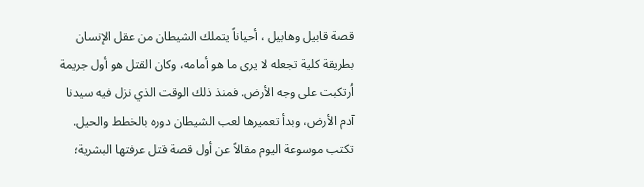قصة قابيل وهابيل ، أحياناً يتملك الشيطان من عقل الإنسان بطريقة كلية تجعله لا يرى ما هو أمامه، وكان القتل هو أول جريمة اُرتكبت على وجه الأرض. فمنذ ذلك الوقت الذي نزل فيه سيدنا آدم الأرض، وبدأ تعميرها لعب الشيطان دوره بالخطط والحيل. تكتب موسوعة اليوم مقالاً عن أول قصة قتل عرفتها البشرية؛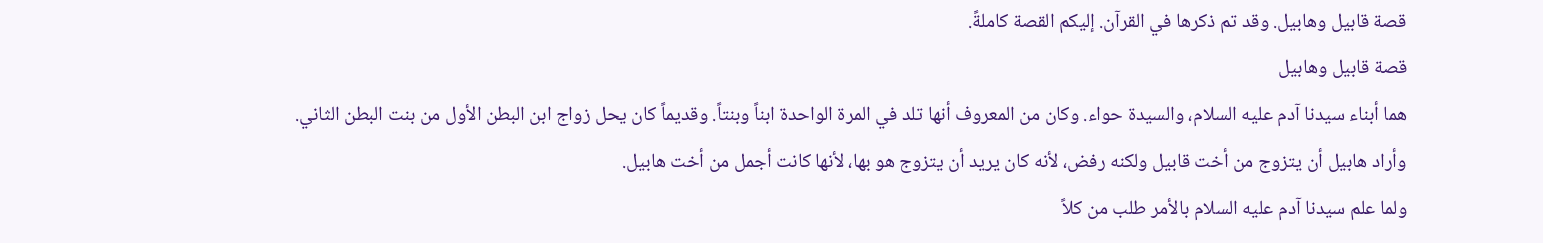قصة قابيل وهابيل. وقد تم ذكرها في القرآن. إليكم القصة كاملةً.
قصة قابيل وهابيل
هما أبناء سيدنا آدم عليه السلام، والسيدة حواء. وكان من المعروف أنها تلد في المرة الواحدة ابناً وبنتاً. وقديماً كان يحل زواج ابن البطن الأول من بنت البطن الثاني.
وأراد هابيل أن يتزوج من أخت قابيل ولكنه رفض، لأنه كان يريد أن يتزوج هو بها، لأنها كانت أجمل من أخت هابيل.
ولما علم سيدنا آدم عليه السلام بالأمر طلب من كلاً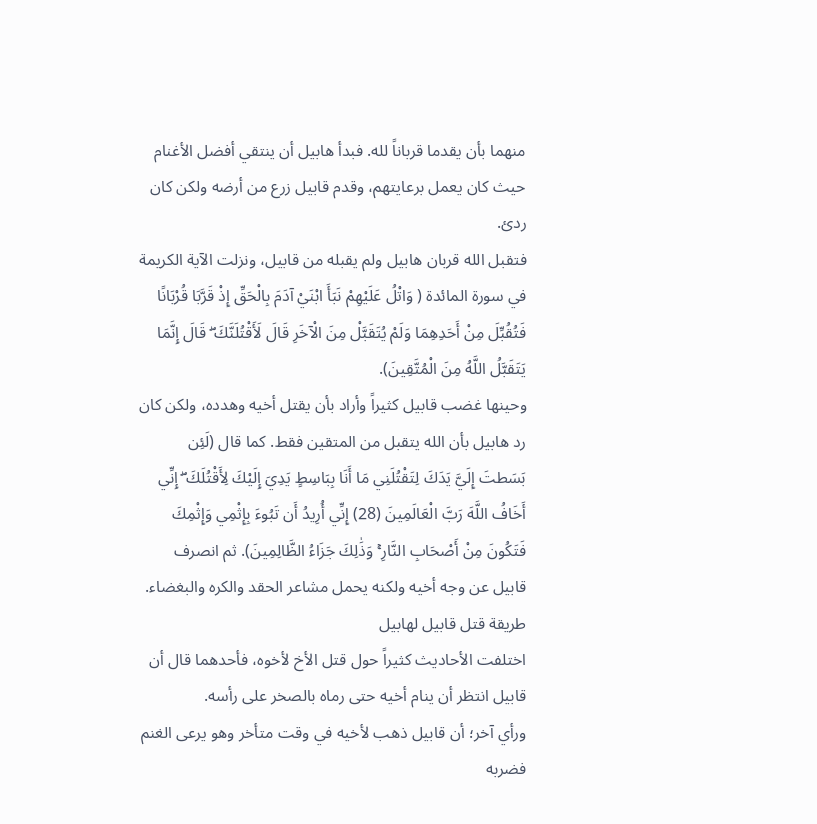منهما بأن يقدما قرباناً لله. فبدأ هابيل أن ينتقي أفضل الأغنام حيث كان يعمل برعايتهم، وقدم قابيل زرع من أرضه ولكن كان ردئ.
فتقبل الله قربان هابيل ولم يقبله من قابيل، ونزلت الآية الكريمة في سورة المائدة ( وَاتْلُ عَلَيْهِمْ نَبَأَ ابْنَيْ آدَمَ بِالْحَقِّ إِذْ قَرَّبَا قُرْبَانًا فَتُقُبِّلَ مِنْ أَحَدِهِمَا وَلَمْ يُتَقَبَّلْ مِنَ الْآخَرِ قَالَ لَأَقْتُلَنَّكَ ۖ قَالَ إِنَّمَا يَتَقَبَّلُ اللَّهُ مِنَ الْمُتَّقِينَ).
وحينها غضب قابيل كثيراً وأراد بأن يقتل أخيه وهدده، ولكن كان رد هابيل بأن الله يتقبل من المتقين فقط. كما قال (لَئِن بَسَطتَ إِلَيَّ يَدَكَ لِتَقْتُلَنِي مَا أَنَا بِبَاسِطٍ يَدِيَ إِلَيْكَ لِأَقْتُلَكَ ۖ إِنِّي أَخَافُ اللَّهَ رَبَّ الْعَالَمِينَ (28) إِنِّي أُرِيدُ أَن تَبُوءَ بِإِثْمِي وَإِثْمِكَ فَتَكُونَ مِنْ أَصْحَابِ النَّارِ ۚ وَذَٰلِكَ جَزَاءُ الظَّالِمِينَ). ثم انصرف قابيل عن وجه أخيه ولكنه يحمل مشاعر الحقد والكره والبغضاء.
طريقة قتل قابيل لهابيل
اختلفت الأحاديث كثيراً حول قتل الأخ لأخوه، فأحدهما قال أن قابيل انتظر أن ينام أخيه حتى رماه بالصخر على رأسه.
ورأي آخر؛ أن قابيل ذهب لأخيه في وقت متأخر وهو يرعى الغنم فضربه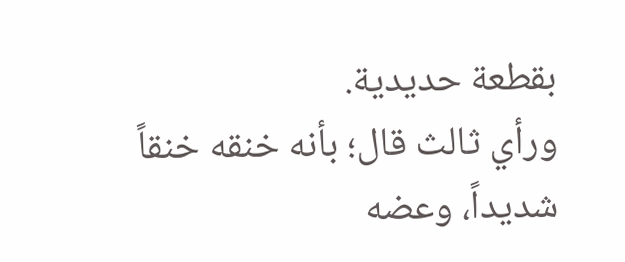بقطعة حديدية.
ورأي ثالث قال؛ بأنه خنقه خنقاً شديداً، وعضه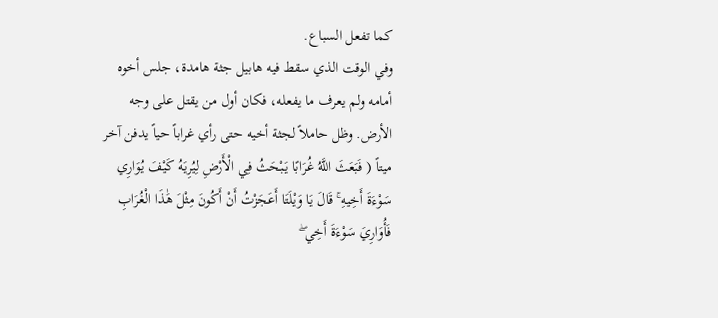كما تفعل السباع.
وفي الوقت الذي سقط فيه هابيل جثة هامدة، جلس أخوه أمامه ولم يعرف ما يفعله، فكان أول من يقتل على وجه الأرض. وظل حاملاً لجثة أخيه حتى رأي غراباً حياً يدفن آخر ميتاً ( فَبَعَثَ اللَّهُ غُرَابًا يَبْحَثُ فِي الْأَرْضِ لِيُرِيَهُ كَيْفَ يُوَارِي سَوْءَةَ أَخِيهِ ۚ قَالَ يَا وَيْلَتَا أَعَجَزْتُ أَنْ أَكُونَ مِثْلَ هَٰذَا الْغُرَابِ فَأُوَارِيَ سَوْءَةَ أَخِي ۖ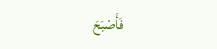فَأَصْبَحَ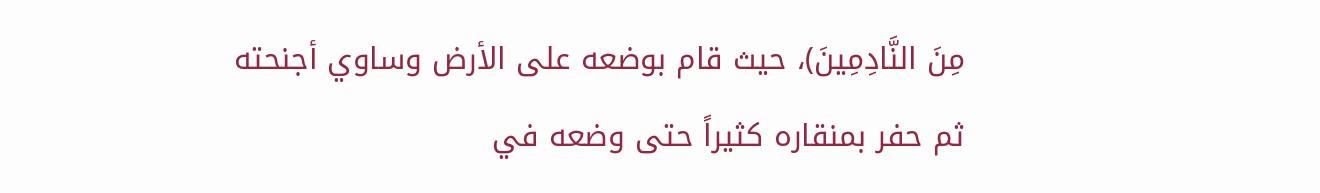مِنَ النَّادِمِينَ)، حيث قام بوضعه على الأرض وساوي أجنحته ثم حفر بمنقاره كثيراً حتى وضعه في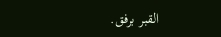القبر برفق.